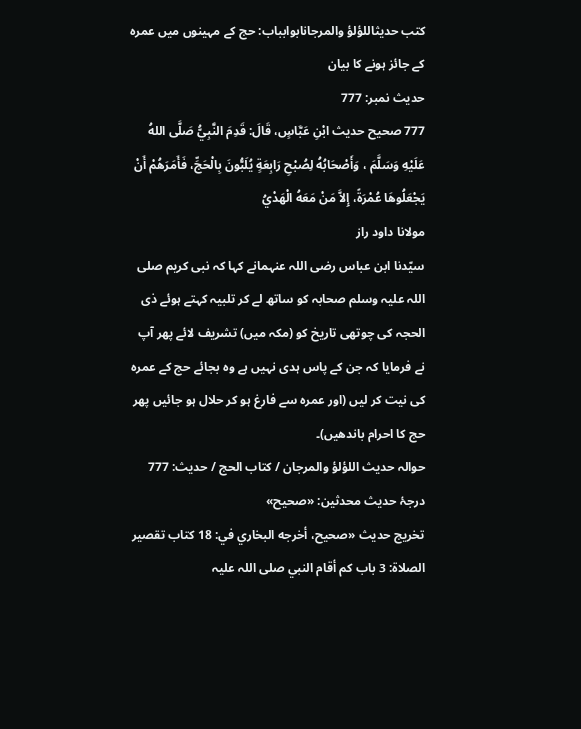کتب حدیثاللؤلؤ والمرجانابوابباب: حج کے مہینوں میں عمرہ کے جائز ہونے کا بیان
حدیث نمبر: 777
777 صحيح حديث ابْنِ عَبَّاسٍ، قَالَ: قَدِمَ النَّبِيُّ صَلَّى اللهُ عَلَيْهِ وَسَلَّمَ ، وَأَصْحَابُهُ لِصُبْحِ رَابِعَةٍ يُلَبُّونَ بِالْحَجِّ، فَأَمَرَهُمْ أَنْ يَجْعَلُوهَا عُمْرَةً، إِلاَّ مَنْ مَعَهُ الْهَدْيُ
مولانا داود راز
سیّدنا ابن عباس رضی اللہ عنہمانے کہا کہ نبی کریم صلی اللہ علیہ وسلم صحابہ کو ساتھ لے کر تلبیہ کہتے ہوئے ذی الحجہ کی چوتھی تاریخ کو (مکہ میں) تشریف لائے پھر آپ نے فرمایا کہ جن کے پاس ہدی نہیں ہے وہ بجائے حج کے عمرہ کی نیت کر لیں (اور عمرہ سے فارغ ہو کر حلال ہو جائیں پھر حج کا احرام باندھیں)۔
حوالہ حدیث اللؤلؤ والمرجان / كتاب الحج / حدیث: 777
درجۂ حدیث محدثین: «صحیح»
تخریج حدیث «صحیح، أخرجه البخاري في: 18 كتاب تقصير الصلاة: 3 باب كم أقام النبي صلی اللہ علیہ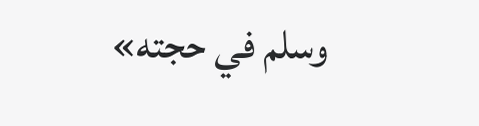وسلم في حجته»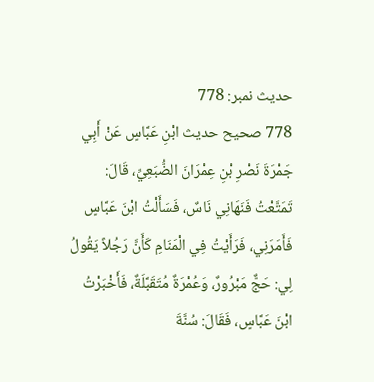حدیث نمبر: 778
778 صحيح حديث ابْنِ عَبَّاسٍ عَنْ أَبِي جَمْرَةَ نَصْرِ بْنِ عِمْرَانَ الضُّبَعِيِّ، قَالَ: تَمَتَّعْتُ فَنَهَانِي نَاسٌ، فَسَأَلْتُ ابْنَ عَبَّاسٍ فَأَمَرَنِي، فَرَأَيْتُ فِي الْمَنَامِ كَأَنَّ رَجُلاً يَقُولُ لِي: حَجٌّ مَبْرُورٌ، وَعُمْرَةٌ مُتَقَبَّلَةٌ، فَأَخْبَرْتُ ابْنَ عَبَّاسٍ، فَقَالَ: سُنَّةَ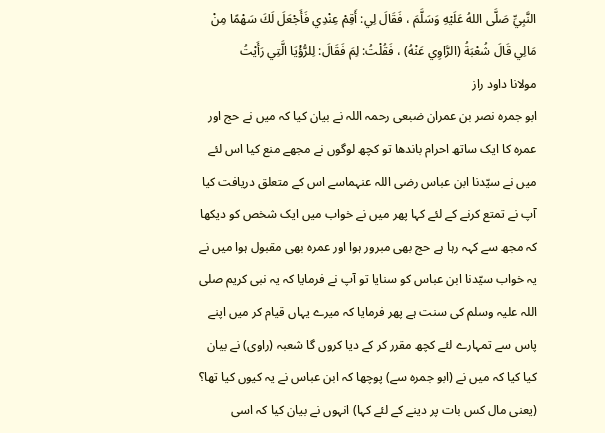النَّبِيِّ صَلَّى اللهُ عَلَيْهِ وَسَلَّمَ ، فَقَالَ لِي: أَقِمْ عِنْدِي فَأَجْعَلَ لَكَ سَهْمًا مِنْ مَالِي قَالَ شُعْبَةُ (الرَّاوِي عَنْهُ) ، فَقُلْتُ: لِمَ فَقَالَ: لِلرُّؤْيَا الَّتِي رَأَيْتُ
مولانا داود راز
ابو جمرہ نصر بن عمران ضبعی رحمہ اللہ نے بیان کیا کہ میں نے حج اور عمرہ کا ایک ساتھ احرام باندھا تو کچھ لوگوں نے مجھے منع کیا اس لئے میں نے سیّدنا ابن عباس رضی اللہ عنہماسے اس کے متعلق دریافت کیا آپ نے تمتع کرنے کے لئے کہا پھر میں نے خواب میں ایک شخص کو دیکھا کہ مجھ سے کہہ رہا ہے حج بھی مبرور ہوا اور عمرہ بھی مقبول ہوا میں نے یہ خواب سیّدنا ابن عباس کو سنایا تو آپ نے فرمایا کہ یہ نبی کریم صلی اللہ علیہ وسلم کی سنت ہے پھر فرمایا کہ میرے یہاں قیام کر میں اپنے پاس سے تمہارے لئے کچھ مقرر کر کے دیا کروں گا شعبہ (راوی) نے بیان کیا کیا کہ میں نے (ابو جمرہ سے) پوچھا کہ ابن عباس نے یہ کیوں کیا تھا؟ (یعنی مال کس بات پر دینے کے لئے کہا) انہوں نے بیان کیا کہ اسی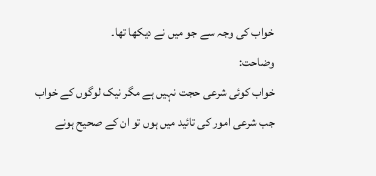خواب کی وجہ سے جو میں نے دیکھا تھا۔
وضاحت:
خواب کوئی شرعی حجت نہیں ہے مگر نیک لوگوں کے خواب جب شرعی امور کی تائید میں ہوں تو ان کے صحیح ہونے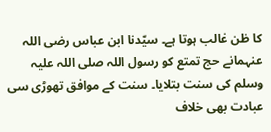کا ظن غالب ہوتا ہے۔ سیّدنا ابن عباس رضی اللہ عنہمانے حج تمتع کو رسول اللہ صلی اللہ علیہ وسلم کی سنت بتلایا۔ سنت کے موافق تھوڑی سی عبادت بھی خلاف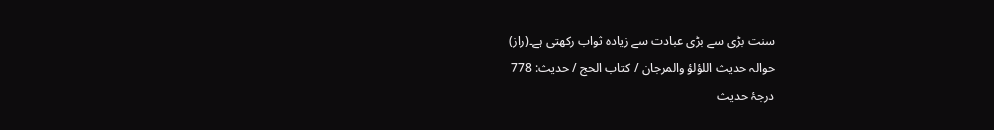سنت بڑی سے بڑی عبادت سے زیادہ ثواب رکھتی ہے۔(راز)
حوالہ حدیث اللؤلؤ والمرجان / كتاب الحج / حدیث: 778
درجۂ حدیث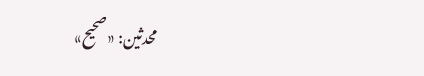محدثین: «صحیح»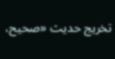تخریج حدیث «صحیح،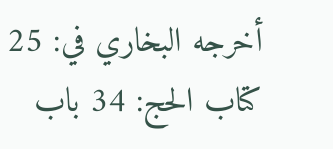أخرجه البخاري في: 25 كتاب الحج: 34 باب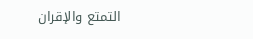التمتع والإقران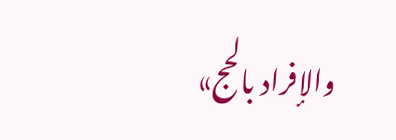والإفراد بالحج»